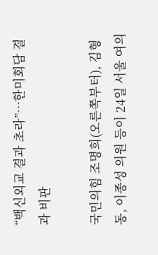“백신외교 결과 초라”…한미회담 결과 비판

국민의힘 조명희(오른쪽부터), 김형동, 이종성 의원 등이 24일 서울 여의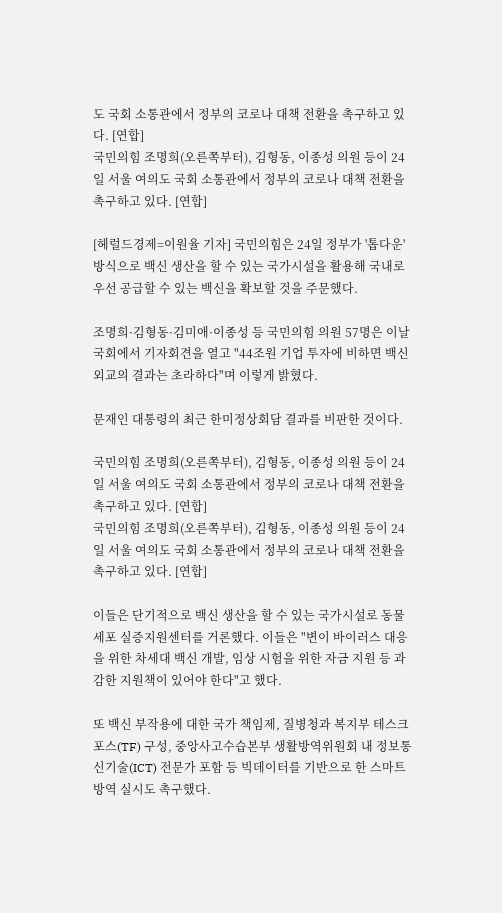도 국회 소통관에서 정부의 코로나 대책 전환을 촉구하고 있다. [연합]
국민의힘 조명희(오른쪽부터), 김형동, 이종성 의원 등이 24일 서울 여의도 국회 소통관에서 정부의 코로나 대책 전환을 촉구하고 있다. [연합]

[헤럴드경제=이원율 기자] 국민의힘은 24일 정부가 '톱다운' 방식으로 백신 생산을 할 수 있는 국가시설을 활용해 국내로 우선 공급할 수 있는 백신을 확보할 것을 주문했다.

조명희·김형동·김미애·이종성 등 국민의힘 의원 57명은 이날 국회에서 기자회견을 열고 "44조원 기업 투자에 비하면 백신 외교의 결과는 초라하다"며 이렇게 밝혔다.

문재인 대통령의 최근 한미정상회담 결과를 비판한 것이다.

국민의힘 조명희(오른쪽부터), 김형동, 이종성 의원 등이 24일 서울 여의도 국회 소통관에서 정부의 코로나 대책 전환을 촉구하고 있다. [연합]
국민의힘 조명희(오른쪽부터), 김형동, 이종성 의원 등이 24일 서울 여의도 국회 소통관에서 정부의 코로나 대책 전환을 촉구하고 있다. [연합]

이들은 단기적으로 백신 생산을 할 수 있는 국가시설로 동물세포 실증지원센터를 거론했다. 이들은 "변이 바이러스 대응을 위한 차세대 백신 개발, 임상 시험을 위한 자금 지원 등 과감한 지원책이 있어야 한다"고 했다.

또 백신 부작용에 대한 국가 책임제, 질병청과 복지부 테스크포스(TF) 구성, 중앙사고수습본부 생활방역위원회 내 정보통신기술(ICT) 전문가 포함 등 빅데이터를 기반으로 한 스마트 방역 실시도 촉구했다.